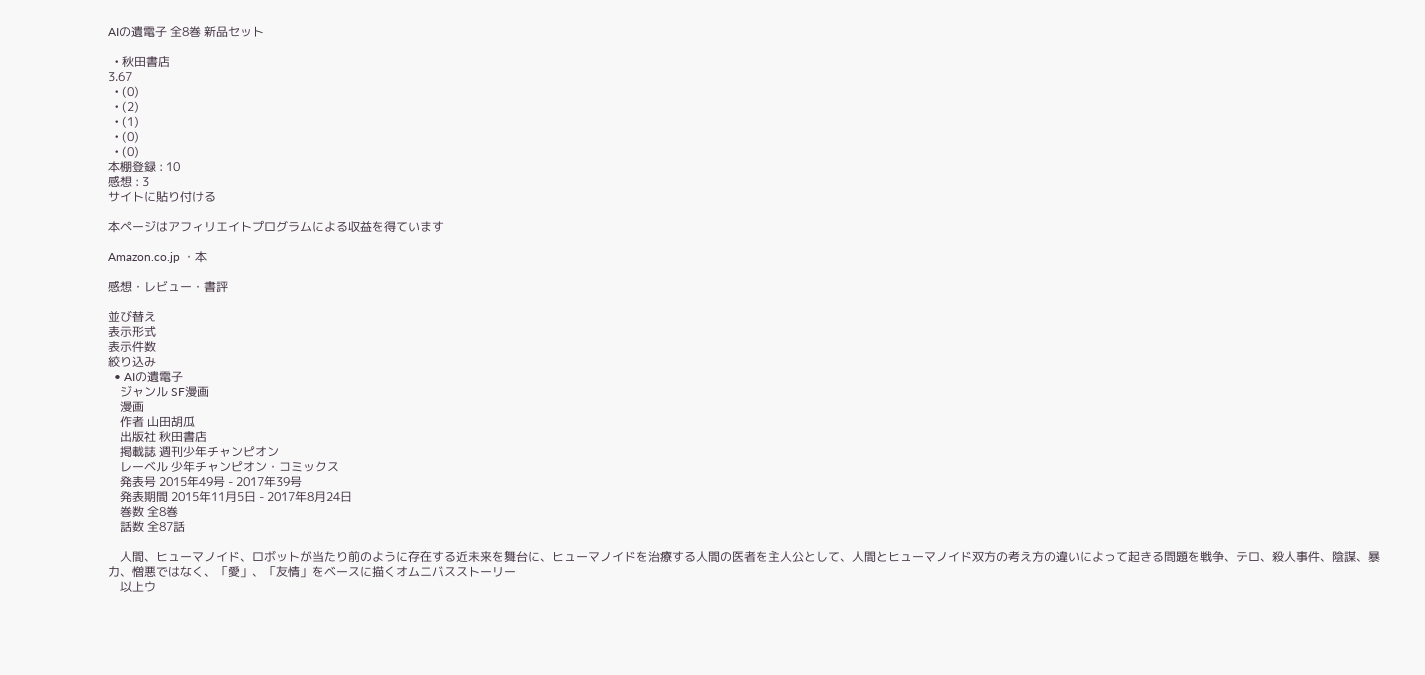AIの遺電子 全8巻 新品セット

  • 秋田書店
3.67
  • (0)
  • (2)
  • (1)
  • (0)
  • (0)
本棚登録 : 10
感想 : 3
サイトに貼り付ける

本ページはアフィリエイトプログラムによる収益を得ています

Amazon.co.jp ・本

感想・レビュー・書評

並び替え
表示形式
表示件数
絞り込み
  • AIの遺電子
    ジャンル SF漫画
    漫画
    作者 山田胡瓜
    出版社 秋田書店
    掲載誌 週刊少年チャンピオン
    レーベル 少年チャンピオン・コミックス
    発表号 2015年49号 - 2017年39号
    発表期間 2015年11月5日 - 2017年8月24日
    巻数 全8巻
    話数 全87話

    人間、ヒューマノイド、ロボットが当たり前のように存在する近未来を舞台に、ヒューマノイドを治療する人間の医者を主人公として、人間とヒューマノイド双方の考え方の違いによって起きる問題を戦争、テロ、殺人事件、陰謀、暴力、憎悪ではなく、「愛」、「友情」をベースに描くオムニバスストーリー
    以上ウ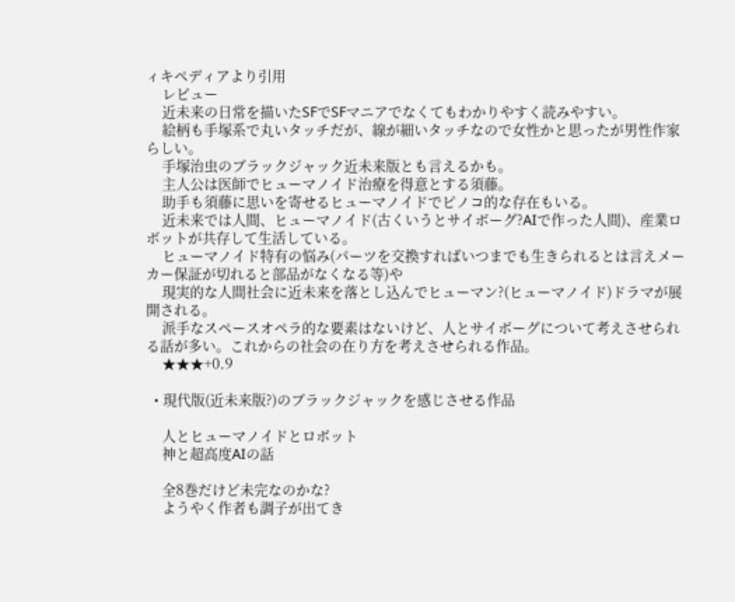ィキペディアより引用
    レビュー
    近未来の日常を描いたSFでSFマニアでなくてもわかりやすく読みやすい。
    絵柄も手塚系で丸いタッチだが、線が細いタッチなので女性かと思ったが男性作家らしい。
    手塚治虫のブラックジャック近未来版とも言えるかも。
    主人公は医師でヒューマノイド治療を得意とする須藤。
    助手も須藤に思いを寄せるヒューマノイドでピノコ的な存在もいる。
    近未来では人間、ヒューマノイド(古くいうとサイボーグ?AIで作った人間)、産業ロボットが共存して生活している。
    ヒューマノイド特有の悩み(パーツを交換すればいつまでも生きられるとは言えメーカー保証が切れると部品がなくなる等)や
    現実的な人間社会に近未来を落とし込んでヒューマン?(ヒューマノイド)ドラマが展開される。
    派手なスペースオペラ的な要素はないけど、人とサイボーグについて考えさせられる話が多い。これからの社会の在り方を考えさせられる作品。
    ★★★+0.9

  • 現代版(近未来版?)のブラックジャックを感じさせる作品

    人とヒューマノイドとロボット
    神と超高度AIの話

    全8巻だけど未完なのかな?
    ようやく作者も調子が出てき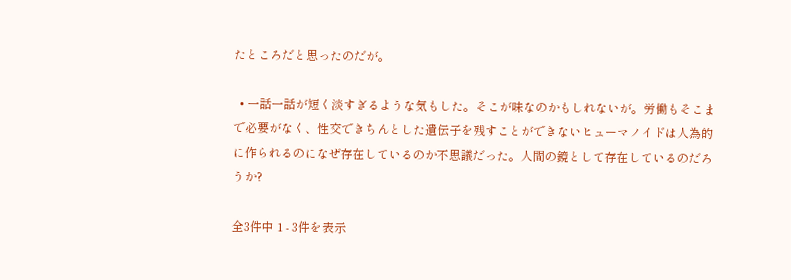たところだと思ったのだが。

  • 一話一話が短く淡すぎるような気もした。そこが味なのかもしれないが。労働もそこまで必要がなく、性交できちんとした遺伝子を残すことができないヒューマノイドは人為的に作られるのになぜ存在しているのか不思議だった。人間の鏡として存在しているのだろうか?

全3件中 1 - 3件を表示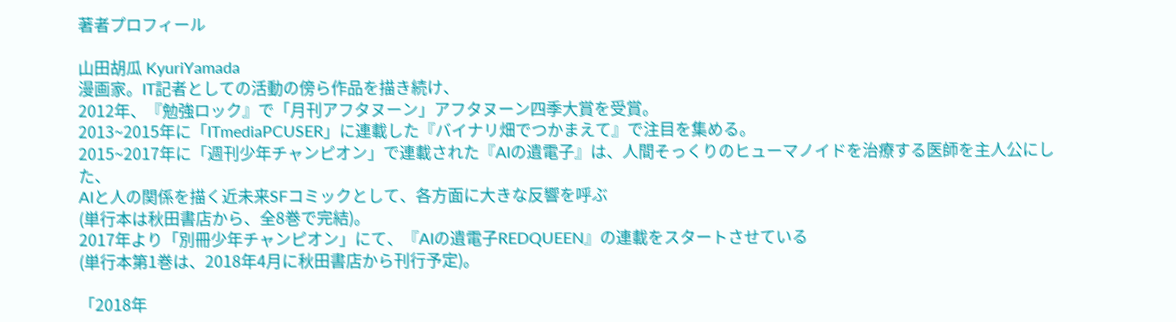著者プロフィール

山田胡瓜 KyuriYamada
漫画家。IT記者としての活動の傍ら作品を描き続け、
2012年、『勉強ロック』で「月刊アフタヌーン」アフタヌーン四季大賞を受賞。
2013~2015年に「ITmediaPCUSER」に連載した『バイナリ畑でつかまえて』で注目を集める。
2015~2017年に「週刊少年チャンピオン」で連載された『AIの遺電子』は、人間そっくりのヒューマノイドを治療する医師を主人公にした、
AIと人の関係を描く近未来SFコミックとして、各方面に大きな反響を呼ぶ
(単行本は秋田書店から、全8巻で完結)。
2017年より「別冊少年チャンピオン」にて、『AIの遺電子REDQUEEN』の連載をスタートさせている
(単行本第1巻は、2018年4月に秋田書店から刊行予定)。

「2018年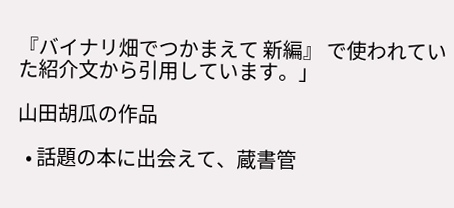『バイナリ畑でつかまえて 新編』 で使われていた紹介文から引用しています。」

山田胡瓜の作品

  • 話題の本に出会えて、蔵書管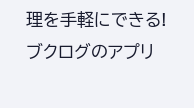理を手軽にできる!ブクログのアプリ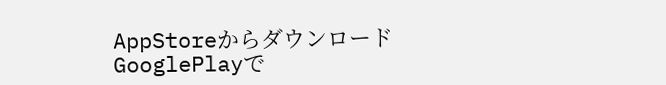AppStoreからダウンロード GooglePlayで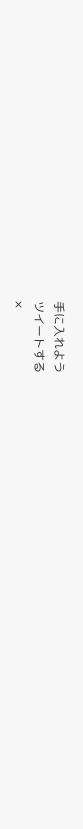手に入れよう
ツイートする
×